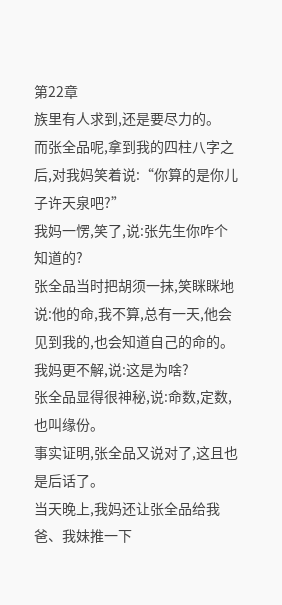第22章
族里有人求到,还是要尽力的。
而张全品呢,拿到我的四柱八字之后,对我妈笑着说:“你算的是你儿子许天泉吧?”
我妈一愣,笑了,说:张先生你咋个知道的?
张全品当时把胡须一抹,笑眯眯地说:他的命,我不算,总有一天,他会见到我的,也会知道自己的命的。
我妈更不解,说:这是为啥?
张全品显得很神秘,说:命数,定数,也叫缘份。
事实证明,张全品又说对了,这且也是后话了。
当天晚上,我妈还让张全品给我爸、我妹推一下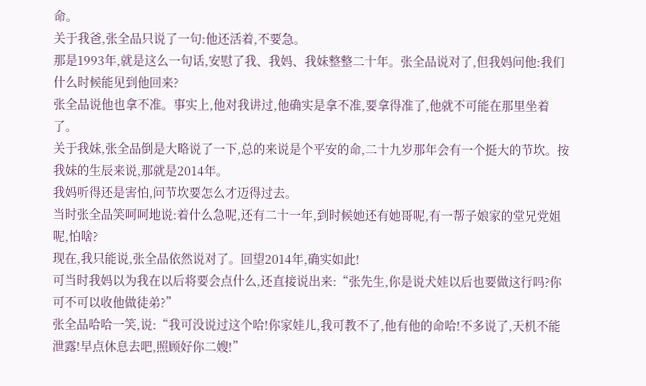命。
关于我爸,张全品只说了一句:他还活着,不要急。
那是1993年,就是这么一句话,安慰了我、我妈、我妹整整二十年。张全品说对了,但我妈问他:我们什么时候能见到他回来?
张全品说他也拿不准。事实上,他对我讲过,他确实是拿不准,要拿得准了,他就不可能在那里坐着了。
关于我妹,张全品倒是大略说了一下,总的来说是个平安的命,二十九岁那年会有一个挺大的节坎。按我妹的生辰来说,那就是2014年。
我妈听得还是害怕,问节坎要怎么才迈得过去。
当时张全品笑呵呵地说:着什么急呢,还有二十一年,到时候她还有她哥呢,有一帮子娘家的堂兄党姐呢,怕啥?
现在,我只能说,张全品依然说对了。回望2014年,确实如此!
可当时我妈以为我在以后将要会点什么,还直接说出来:“张先生,你是说犬娃以后也要做这行吗?你可不可以收他做徒弟?”
张全品哈哈一笑,说:“我可没说过这个哈!你家娃儿,我可教不了,他有他的命哈!不多说了,天机不能泄露!早点休息去吧,照顾好你二嫂!”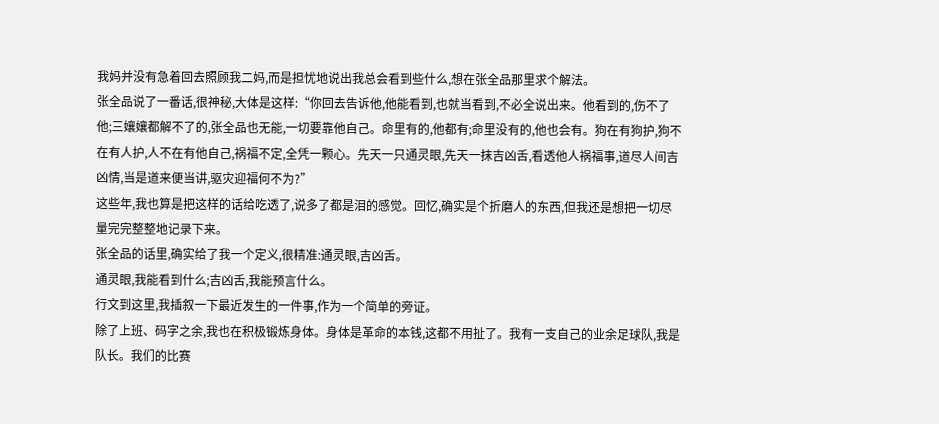我妈并没有急着回去照顾我二妈,而是担忧地说出我总会看到些什么,想在张全品那里求个解法。
张全品说了一番话,很神秘,大体是这样:“你回去告诉他,他能看到,也就当看到,不必全说出来。他看到的,伤不了他;三孃孃都解不了的,张全品也无能,一切要靠他自己。命里有的,他都有;命里没有的,他也会有。狗在有狗护,狗不在有人护,人不在有他自己,祸福不定,全凭一颗心。先天一只通灵眼,先天一抹吉凶舌,看透他人祸福事,道尽人间吉凶情,当是道来便当讲,驱灾迎福何不为?”
这些年,我也算是把这样的话给吃透了,说多了都是泪的感觉。回忆,确实是个折磨人的东西,但我还是想把一切尽量完完整整地记录下来。
张全品的话里,确实给了我一个定义,很精准:通灵眼,吉凶舌。
通灵眼,我能看到什么;吉凶舌,我能预言什么。
行文到这里,我插叙一下最近发生的一件事,作为一个简单的旁证。
除了上班、码字之余,我也在积极锻炼身体。身体是革命的本钱,这都不用扯了。我有一支自己的业余足球队,我是队长。我们的比赛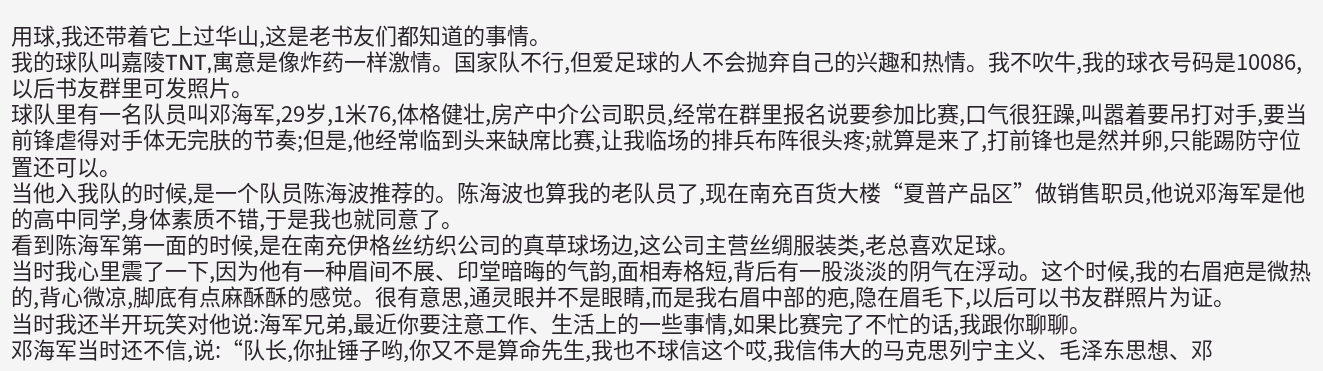用球,我还带着它上过华山,这是老书友们都知道的事情。
我的球队叫嘉陵TNT,寓意是像炸药一样激情。国家队不行,但爱足球的人不会抛弃自己的兴趣和热情。我不吹牛,我的球衣号码是10086,以后书友群里可发照片。
球队里有一名队员叫邓海军,29岁,1米76,体格健壮,房产中介公司职员,经常在群里报名说要参加比赛,口气很狂躁,叫嚣着要吊打对手,要当前锋虐得对手体无完肤的节奏;但是,他经常临到头来缺席比赛,让我临场的排兵布阵很头疼;就算是来了,打前锋也是然并卵,只能踢防守位置还可以。
当他入我队的时候,是一个队员陈海波推荐的。陈海波也算我的老队员了,现在南充百货大楼“夏普产品区”做销售职员,他说邓海军是他的高中同学,身体素质不错,于是我也就同意了。
看到陈海军第一面的时候,是在南充伊格丝纺织公司的真草球场边,这公司主营丝绸服装类,老总喜欢足球。
当时我心里震了一下,因为他有一种眉间不展、印堂暗晦的气韵,面相寿格短,背后有一股淡淡的阴气在浮动。这个时候,我的右眉疤是微热的,背心微凉,脚底有点麻酥酥的感觉。很有意思,通灵眼并不是眼睛,而是我右眉中部的疤,隐在眉毛下,以后可以书友群照片为证。
当时我还半开玩笑对他说:海军兄弟,最近你要注意工作、生活上的一些事情,如果比赛完了不忙的话,我跟你聊聊。
邓海军当时还不信,说:“队长,你扯锤子哟,你又不是算命先生,我也不球信这个哎,我信伟大的马克思列宁主义、毛泽东思想、邓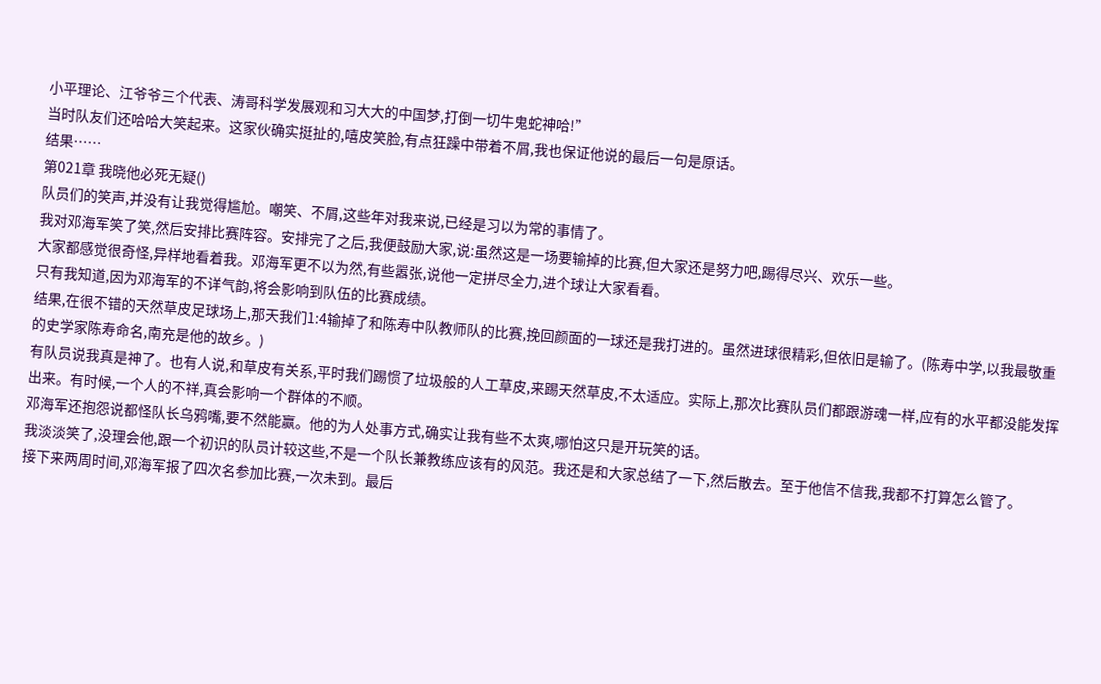小平理论、江爷爷三个代表、涛哥科学发展观和习大大的中国梦,打倒一切牛鬼蛇神哈!”
当时队友们还哈哈大笑起来。这家伙确实挺扯的,嘻皮笑脸,有点狂躁中带着不屑,我也保证他说的最后一句是原话。
结果……
第021章 我晓他必死无疑()
队员们的笑声,并没有让我觉得尴尬。嘲笑、不屑,这些年对我来说,已经是习以为常的事情了。
我对邓海军笑了笑,然后安排比赛阵容。安排完了之后,我便鼓励大家,说:虽然这是一场要输掉的比赛,但大家还是努力吧,踢得尽兴、欢乐一些。
大家都感觉很奇怪,异样地看着我。邓海军更不以为然,有些嚣张,说他一定拼尽全力,进个球让大家看看。
只有我知道,因为邓海军的不详气韵,将会影响到队伍的比赛成绩。
结果,在很不错的天然草皮足球场上,那天我们1:4输掉了和陈寿中队教师队的比赛,挽回颜面的一球还是我打进的。虽然进球很精彩,但依旧是输了。(陈寿中学,以我最敬重的史学家陈寿命名,南充是他的故乡。)
有队员说我真是神了。也有人说,和草皮有关系,平时我们踢惯了垃圾般的人工草皮,来踢天然草皮,不太适应。实际上,那次比赛队员们都跟游魂一样,应有的水平都没能发挥出来。有时候,一个人的不祥,真会影响一个群体的不顺。
邓海军还抱怨说都怪队长乌鸦嘴,要不然能赢。他的为人处事方式,确实让我有些不太爽,哪怕这只是开玩笑的话。
我淡淡笑了,没理会他,跟一个初识的队员计较这些,不是一个队长兼教练应该有的风范。我还是和大家总结了一下,然后散去。至于他信不信我,我都不打算怎么管了。
接下来两周时间,邓海军报了四次名参加比赛,一次未到。最后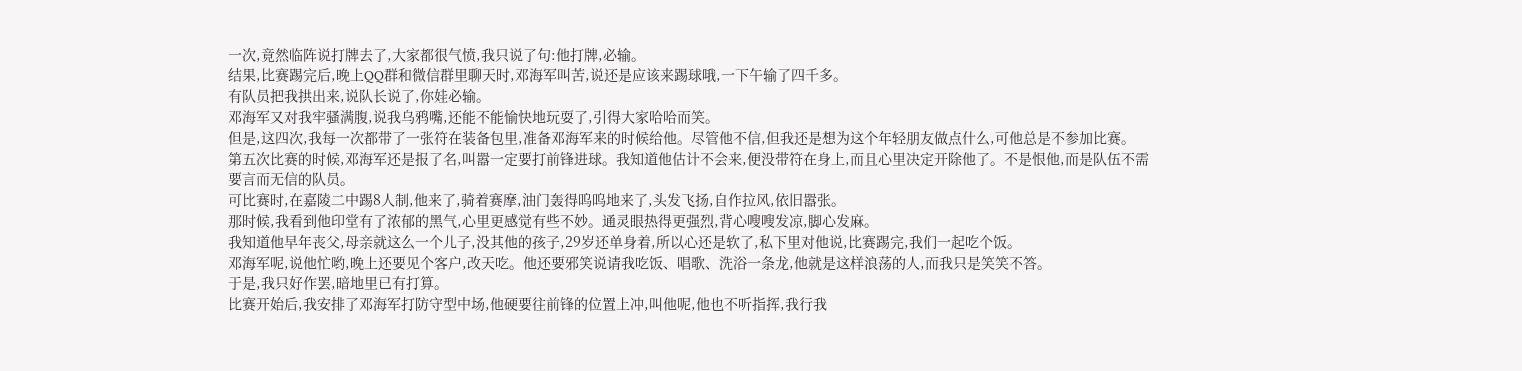一次,竟然临阵说打牌去了,大家都很气愤,我只说了句:他打牌,必输。
结果,比赛踢完后,晚上QQ群和微信群里聊天时,邓海军叫苦,说还是应该来踢球哦,一下午输了四千多。
有队员把我拱出来,说队长说了,你娃必输。
邓海军又对我牢骚满腹,说我乌鸦嘴,还能不能愉快地玩耍了,引得大家哈哈而笑。
但是,这四次,我每一次都带了一张符在装备包里,准备邓海军来的时候给他。尽管他不信,但我还是想为这个年轻朋友做点什么,可他总是不参加比赛。
第五次比赛的时候,邓海军还是报了名,叫嚣一定要打前锋进球。我知道他估计不会来,便没带符在身上,而且心里决定开除他了。不是恨他,而是队伍不需要言而无信的队员。
可比赛时,在嘉陵二中踢8人制,他来了,骑着赛摩,油门轰得呜呜地来了,头发飞扬,自作拉风,依旧嚣张。
那时候,我看到他印堂有了浓郁的黑气,心里更感觉有些不妙。通灵眼热得更强烈,背心嗖嗖发凉,脚心发麻。
我知道他早年丧父,母亲就这么一个儿子,没其他的孩子,29岁还单身着,所以心还是软了,私下里对他说,比赛踢完,我们一起吃个饭。
邓海军呢,说他忙哟,晚上还要见个客户,改天吃。他还要邪笑说请我吃饭、唱歌、洗浴一条龙,他就是这样浪荡的人,而我只是笑笑不答。
于是,我只好作罢,暗地里已有打算。
比赛开始后,我安排了邓海军打防守型中场,他硬要往前锋的位置上冲,叫他呢,他也不听指挥,我行我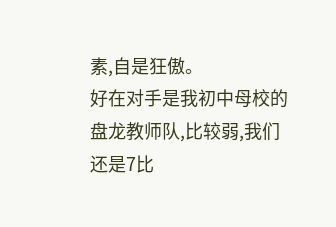素,自是狂傲。
好在对手是我初中母校的盘龙教师队,比较弱,我们还是7比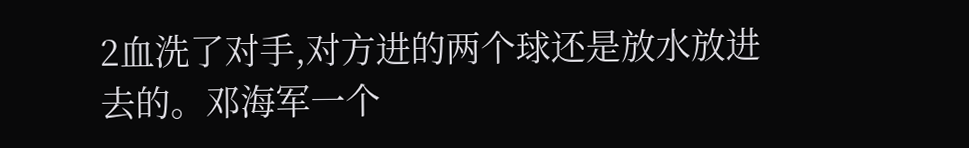2血洗了对手,对方进的两个球还是放水放进去的。邓海军一个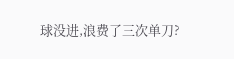球没进,浪费了三次单刀?